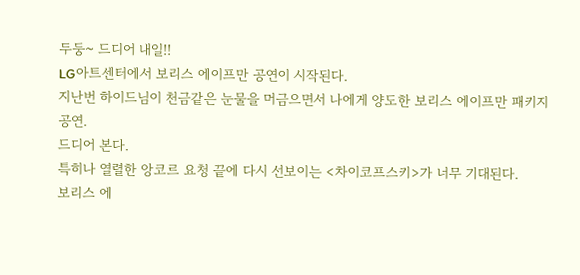두둥~ 드디어 내일!!
LG아트센터에서 보리스 에이프만 공연이 시작된다.
지난번 하이드님이 천금같은 눈물을 머금으면서 나에게 양도한 보리스 에이프만 패키지공연.
드디어 본다.
특히나 열렬한 앙코르 요청 끝에 다시 선보이는 <차이코프스키>가 너무 기대된다.
보리스 에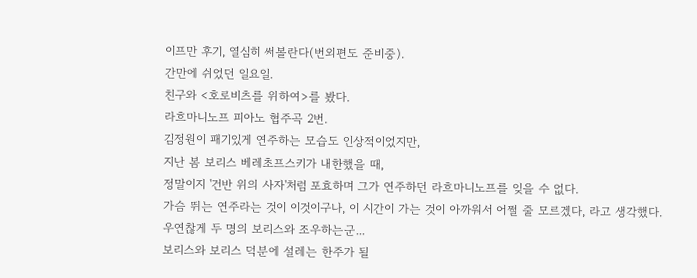이프만 후기, 열심히 써볼란다(번외편도 준비중).
간만에 쉬었던 일요일.
친구와 <호로비츠를 위하여>를 봤다.
라흐마니노프 피아노 협주곡 2번.
김정원이 패기있게 연주하는 모습도 인상적이었지만,
지난 봄 보리스 베레초프스키가 내한했을 때,
정말이지 '건반 위의 사자'처럼 포효하며 그가 연주하던 라흐마니노프를 잊을 수 없다.
가슴 뛰는 연주라는 것이 이것이구나, 이 시간이 가는 것이 아까워서 어쩔 줄 모르겠다, 라고 생각했다.
우연찮게 두 명의 보리스와 조우하는군...
보리스와 보리스 덕분에 설레는 한주가 될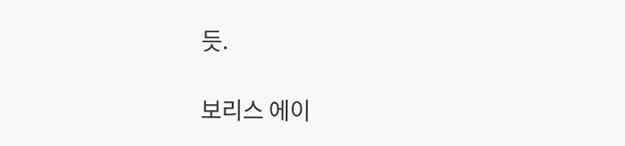듯.

보리스 에이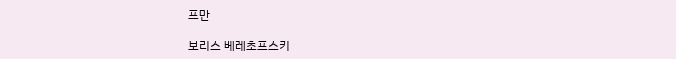프만

보리스 베레초프스키